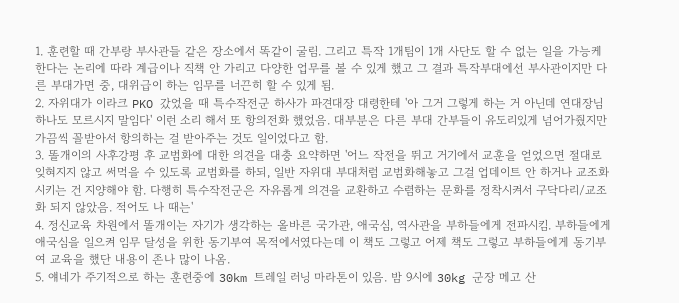1. 훈련할 때 간부랑 부사관들 같은 장소에서 똑같이 굴림. 그리고 특작 1개팀이 1개 사단도 할 수 없는 일을 가능케 한다는 논리에 따라 계급이나 직책 안 가리고 다양한 업무를 볼 수 있게 했고 그 결과 특작부대에선 부사관이지만 다른 부대가면 중, 대위급이 하는 임무를 너끈히 할 수 있게 됨.
2. 자위대가 이라크 PKO 갔었을 때 특수작전군 하사가 파견대장 대령한테 '아 그거 그렇게 하는 거 아닌데 연대장님 하나도 모르시지 말임다' 이런 소리 해서 또 항의전화 했었음. 대부분은 다른 부대 간부들이 유도리있게 넘어가줬지만 가끔씩 꼴받아서 항의하는 걸 받아주는 것도 일이었다고 함.
3. 똘개이의 사후강평 후 교범화에 대한 의견을 대충 요약하면 '어느 작전을 뛰고 거기에서 교훈을 얻었으면 절대로 잊혀지지 않고 써먹을 수 있도록 교범화를 하되, 일반 자위대 부대처럼 교범화해놓고 그걸 업데이트 안 하거나 교조화시키는 건 지양해야 함. 다행히 특수작전군은 자유롭게 의견을 교환하고 수렴하는 문화를 정착시켜서 구닥다리/교조화 되지 않았음. 적어도 나 때는'
4. 정신교육 차원에서 똘개이는 자기가 생각하는 올바른 국가관, 애국심, 역사관을 부하들에게 전파시킴. 부하들에게 애국심을 일으켜 임무 달성을 위한 동기부여 목적에서였다는데 이 책도 그렇고 어제 책도 그렇고 부하들에게 동기부여 교육을 했단 내용이 존나 많이 나옴.
5. 얘네가 주기적으로 하는 훈련중에 30km 트레일 러닝 마라톤이 있음. 밤 9시에 30kg 군장 메고 산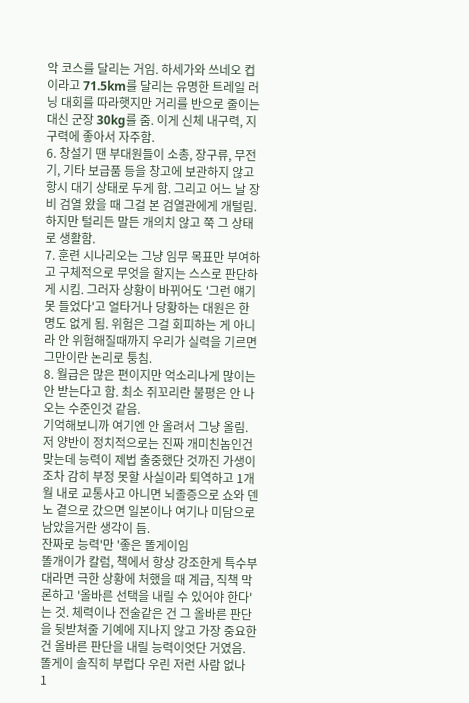악 코스를 달리는 거임. 하세가와 쓰네오 컵이라고 71.5km를 달리는 유명한 트레일 러닝 대회를 따라햇지만 거리를 반으로 줄이는 대신 군장 30kg를 줌. 이게 신체 내구력, 지구력에 좋아서 자주함.
6. 창설기 땐 부대원들이 소총, 장구류, 무전기, 기타 보급품 등을 창고에 보관하지 않고 항시 대기 상태로 두게 함. 그리고 어느 날 장비 검열 왔을 때 그걸 본 검열관에게 개털림. 하지만 털리든 말든 개의치 않고 쭉 그 상태로 생활함.
7. 훈련 시나리오는 그냥 임무 목표만 부여하고 구체적으로 무엇을 할지는 스스로 판단하게 시킴. 그러자 상황이 바뀌어도 '그런 얘기 못 들었다'고 얼타거나 당황하는 대원은 한 명도 없게 됨. 위험은 그걸 회피하는 게 아니라 안 위험해질때까지 우리가 실력을 기르면 그만이란 논리로 퉁침.
8. 월급은 많은 편이지만 억소리나게 많이는 안 받는다고 함. 최소 쥐꼬리란 불평은 안 나오는 수준인것 같음.
기억해보니까 여기엔 안 올려서 그냥 올림.
저 양반이 정치적으로는 진짜 개미친놈인건 맞는데 능력이 제법 출중했단 것까진 가생이조차 감히 부정 못할 사실이라 퇴역하고 1개월 내로 교통사고 아니면 뇌졸증으로 쇼와 덴노 곁으로 갔으면 일본이나 여기나 미담으로 남았을거란 생각이 듬.
잔짜로 능력'만 '좋은 똘게이임
똘개이가 칼럼, 책에서 항상 강조한게 특수부대라면 극한 상황에 처했을 때 계급, 직책 막론하고 '올바른 선택을 내릴 수 있어야 한다' 는 것. 체력이나 전술같은 건 그 올바른 판단을 뒷받쳐줄 기예에 지나지 않고 가장 중요한 건 올바른 판단을 내릴 능력이엇단 거였음.
똘게이 솔직히 부럽다 우린 저런 사람 없나
1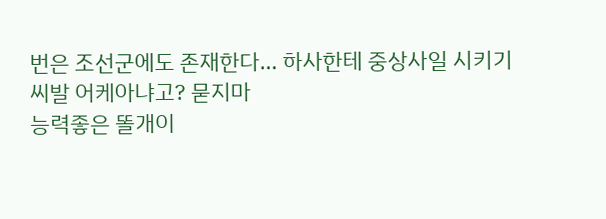번은 조선군에도 존재한다… 하사한테 중상사일 시키기 씨발 어케아냐고? 묻지마
능력좋은 똘개이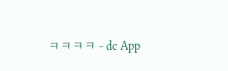ㅋㅋㅋㅋ - dc App